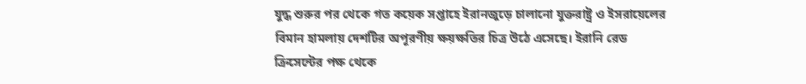যুদ্ধ শুরুর পর থেকে গত কয়েক সপ্তাহে ইরানজুড়ে চালানো যুক্তরাষ্ট্র ও ইসরায়েলের বিমান হামলায় দেশটির অপূরণীয় ক্ষয়ক্ষতির চিত্র উঠে এসেছে। ইরানি রেড ক্রিসেন্টের পক্ষ থেকে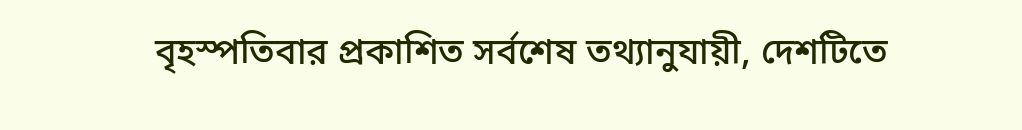বৃহস্পতিবার প্রকাশিত সর্বশেষ তথ্যানুযায়ী, দেশটিতে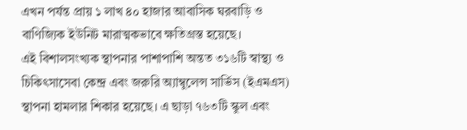এখন পর্যন্ত প্রায় ১ লাখ ৪০ হাজার আবাসিক ঘরবাড়ি ও বাণিজ্যিক ইউনিট মারাত্মকভাবে ক্ষতিগ্রস্ত হয়েছে।
এই বিশালসংখ্যক স্থাপনার পাশাপাশি অন্তত ৩১৬টি স্বাস্থ্য ও চিকিৎসাসেবা কেন্দ্র এবং জরুরি অ্যাম্বুলেন্স সার্ভিস (ইএমএস) স্থাপনা হামলার শিকার হয়েছে। এ ছাড়া ৭৬৩টি স্কুল এবং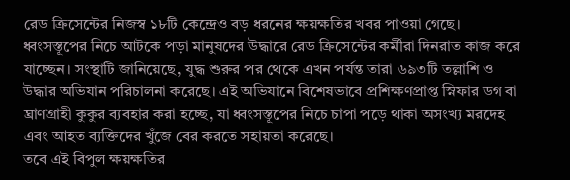রেড ক্রিসেন্টের নিজস্ব ১৮টি কেন্দ্রেও বড় ধরনের ক্ষয়ক্ষতির খবর পাওয়া গেছে।
ধ্বংসস্তূপের নিচে আটকে পড়া মানুষদের উদ্ধারে রেড ক্রিসেন্টের কর্মীরা দিনরাত কাজ করে যাচ্ছেন। সংস্থাটি জানিয়েছে, যুদ্ধ শুরুর পর থেকে এখন পর্যন্ত তারা ৬৯৩টি তল্লাশি ও উদ্ধার অভিযান পরিচালনা করেছে। এই অভিযানে বিশেষভাবে প্রশিক্ষণপ্রাপ্ত স্নিফার ডগ বা ঘ্রাণগ্রাহী কুকুর ব্যবহার করা হচ্ছে, যা ধ্বংসস্তূপের নিচে চাপা পড়ে থাকা অসংখ্য মরদেহ এবং আহত ব্যক্তিদের খুঁজে বের করতে সহায়তা করেছে।
তবে এই বিপুল ক্ষয়ক্ষতির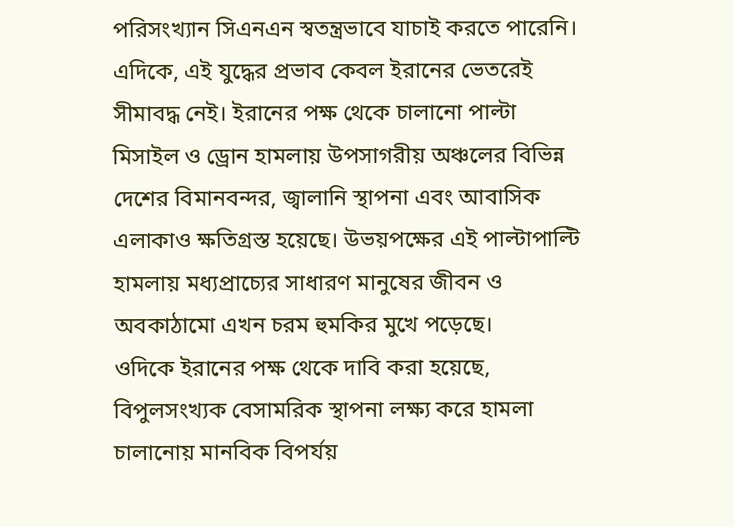পরিসংখ্যান সিএনএন স্বতন্ত্রভাবে যাচাই করতে পারেনি।
এদিকে, এই যুদ্ধের প্রভাব কেবল ইরানের ভেতরেই সীমাবদ্ধ নেই। ইরানের পক্ষ থেকে চালানো পাল্টা মিসাইল ও ড্রোন হামলায় উপসাগরীয় অঞ্চলের বিভিন্ন দেশের বিমানবন্দর, জ্বালানি স্থাপনা এবং আবাসিক এলাকাও ক্ষতিগ্রস্ত হয়েছে। উভয়পক্ষের এই পাল্টাপাল্টি হামলায় মধ্যপ্রাচ্যের সাধারণ মানুষের জীবন ও অবকাঠামো এখন চরম হুমকির মুখে পড়েছে।
ওদিকে ইরানের পক্ষ থেকে দাবি করা হয়েছে, বিপুলসংখ্যক বেসামরিক স্থাপনা লক্ষ্য করে হামলা চালানোয় মানবিক বিপর্যয়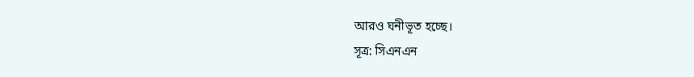আরও ঘনীভূত হচ্ছে।
সূত্র: সিএনএন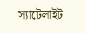স্যাটেলাইট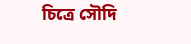চিত্রে সৌদি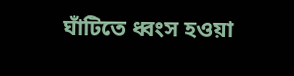ঘাঁটিতে ধ্বংস হওয়া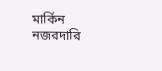মার্কিন নজরদারি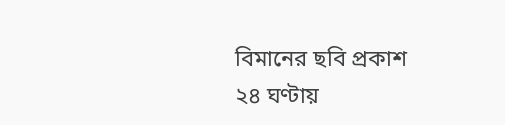বিমানের ছবি প্রকাশ
২৪ ঘণ্টায়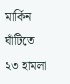মার্কিন ঘাঁটিতে ২৩ হামলা